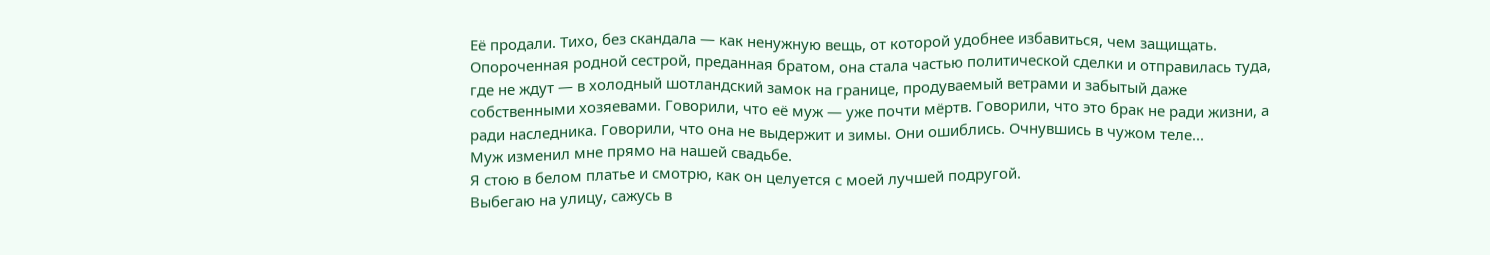Её продали. Тихо, без скандала — как ненужную вещь, от которой удобнее избавиться, чем защищать. Опороченная родной сестрой, преданная братом, она стала частью политической сделки и отправилась туда, где не ждут — в холодный шотландский замок на границе, продуваемый ветрами и забытый даже собственными хозяевами. Говорили, что её муж — уже почти мёртв. Говорили, что это брак не ради жизни, а ради наследника. Говорили, что она не выдержит и зимы. Они ошиблись. Очнувшись в чужом теле...
Муж изменил мне прямо на нашей свадьбе.
Я стою в белом платье и смотрю, как он целуется с моей лучшей подругой.
Выбегаю на улицу, сажусь в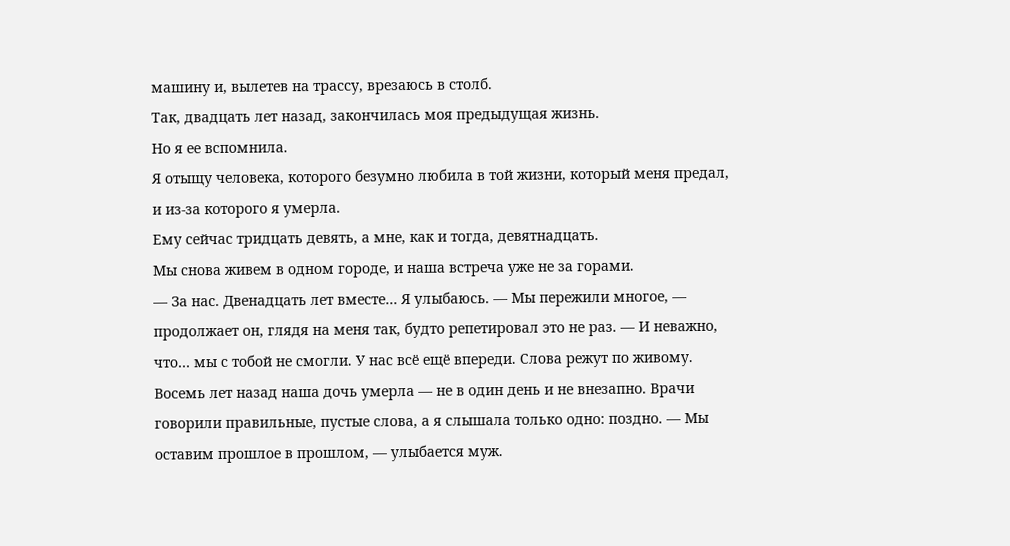машину и, вылетев на трассу, врезаюсь в столб.
Так, двадцать лет назад, закончилась моя предыдущая жизнь.
Но я ее вспомнила.
Я отыщу человека, которого безумно любила в той жизни, который меня предал, и из-за которого я умерла.
Ему сейчас тридцать девять, а мне, как и тогда, девятнадцать.
Мы снова живем в одном городе, и наша встреча уже не за горами.
— За нас. Двенадцать лет вместе… Я улыбаюсь. — Мы пережили многое, — продолжает он, глядя на меня так, будто репетировал это не раз. — И неважно, что… мы с тобой не смогли. У нас всё ещё впереди. Слова режут по живому. Восемь лет назад наша дочь умерла — не в один день и не внезапно. Врачи говорили правильные, пустые слова, а я слышала только одно: поздно. — Мы оставим прошлое в прошлом, — улыбается муж.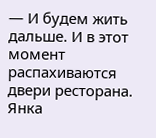— И будем жить дальше. И в этот момент распахиваются двери ресторана. Янка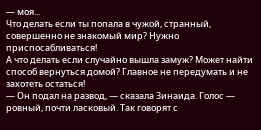— моя...
Что делать если ты попала в чужой, странный, совершенно не знакомый мир? Нужно приспосабливаться!
А что делать если случайно вышла замуж? Может найти способ вернуться домой? Главное не передумать и не захотеть остаться!
— Он подал на развод, — сказала Зинаида. Голос — ровный, почти ласковый. Так говорят с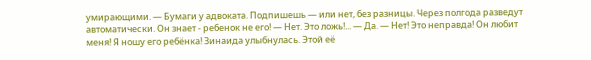умирающими. — Бумаги у адвоката. Подпишешь — или нет, без разницы. Через полгода разведут автоматически. Он знает - ребенок не его! — Нет. Это ложь!... — Да. — Нет! Это неправда! Он любит меня! Я ношу его ребёнка! Зинаида улыбнулась. Этой её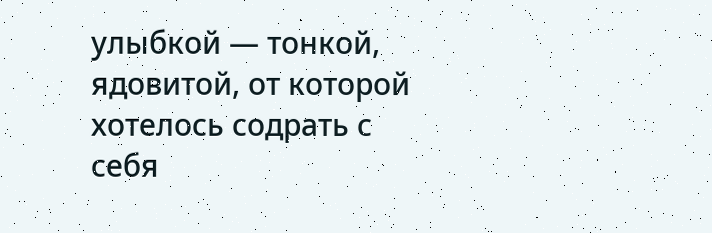улыбкой — тонкой, ядовитой, от которой хотелось содрать с себя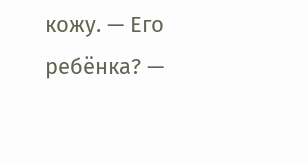кожу. — Его ребёнка? —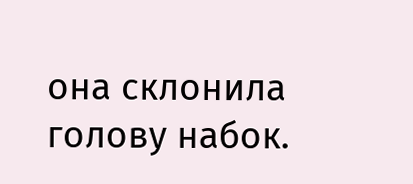она склонила голову набок.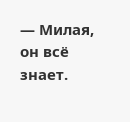— Милая, он всё знает.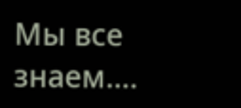Мы все знаем....